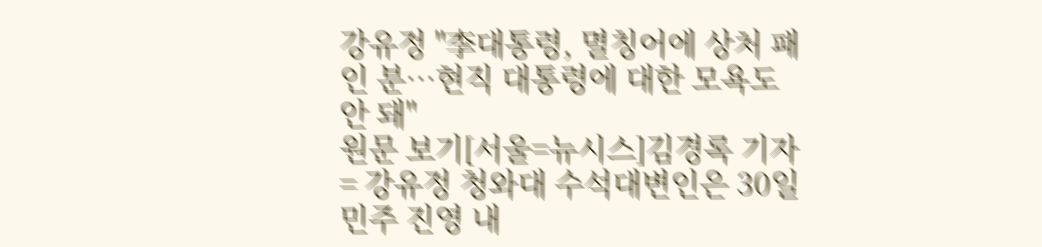강유정 "李대통령, 멸칭어에 상처 패인 분…현직 대통령에 대한 모욕도 안 돼"
원문 보기[서울=뉴시스]김경록 기자 = 강유정 청와대 수석대변인은 30일 민주 진영 내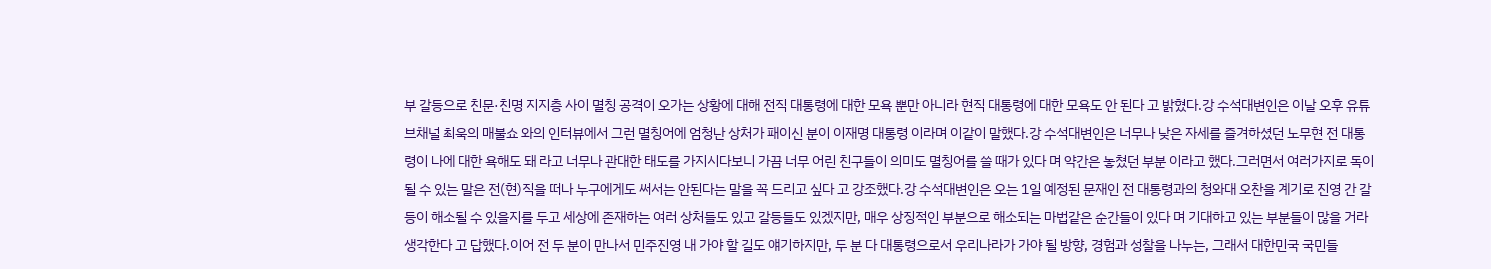부 갈등으로 친문·친명 지지층 사이 멸칭 공격이 오가는 상황에 대해 전직 대통령에 대한 모욕 뿐만 아니라 현직 대통령에 대한 모욕도 안 된다 고 밝혔다.강 수석대변인은 이날 오후 유튜브채널 최욱의 매불쇼 와의 인터뷰에서 그런 멸칭어에 엄청난 상처가 패이신 분이 이재명 대통령 이라며 이같이 말했다.강 수석대변인은 너무나 낮은 자세를 즐겨하셨던 노무현 전 대통령이 나에 대한 욕해도 돼 라고 너무나 관대한 태도를 가지시다보니 가끔 너무 어린 친구들이 의미도 멸칭어를 쓸 때가 있다 며 약간은 놓쳤던 부분 이라고 했다.그러면서 여러가지로 독이 될 수 있는 말은 전(현)직을 떠나 누구에게도 써서는 안된다는 말을 꼭 드리고 싶다 고 강조했다.강 수석대변인은 오는 1일 예정된 문재인 전 대통령과의 청와대 오찬을 계기로 진영 간 갈등이 해소될 수 있을지를 두고 세상에 존재하는 여러 상처들도 있고 갈등들도 있겠지만, 매우 상징적인 부분으로 해소되는 마법같은 순간들이 있다 며 기대하고 있는 부분들이 많을 거라 생각한다 고 답했다.이어 전 두 분이 만나서 민주진영 내 가야 할 길도 얘기하지만, 두 분 다 대통령으로서 우리나라가 가야 될 방향, 경험과 성찰을 나누는, 그래서 대한민국 국민들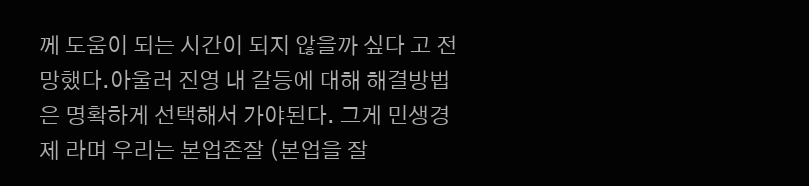께 도움이 되는 시간이 되지 않을까 싶다 고 전망했다.아울러 진영 내 갈등에 대해 해결방법은 명확하게 선택해서 가야된다. 그게 민생경제 라며 우리는 본업존잘 (본업을 잘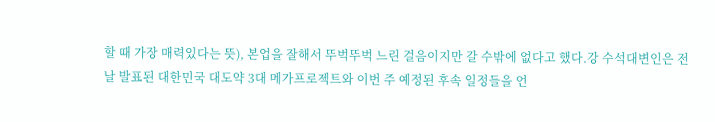할 때 가장 매력있다는 뜻), 본업을 잘해서 뚜벅뚜벅 느린 걸음이지만 갈 수밖에 없다고 했다.강 수석대변인은 전날 발표된 대한민국 대도약 3대 메가프로젝트와 이번 주 예정된 후속 일정들을 언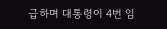급하며 대통령이 4번 임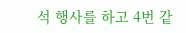석 행사를 하고 4번 같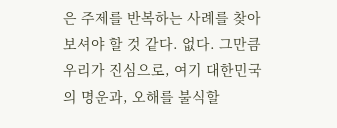은 주제를 반복하는 사례를 찾아보셔야 할 것 같다. 없다. 그만큼 우리가 진심으로, 여기 대한민국의 명운과, 오해를 불식할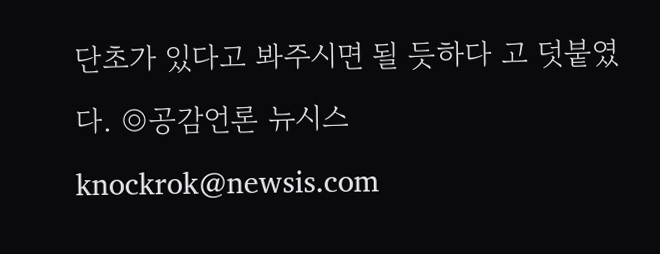단초가 있다고 봐주시면 될 듯하다 고 덧붙였다. ◎공감언론 뉴시스 knockrok@newsis.com